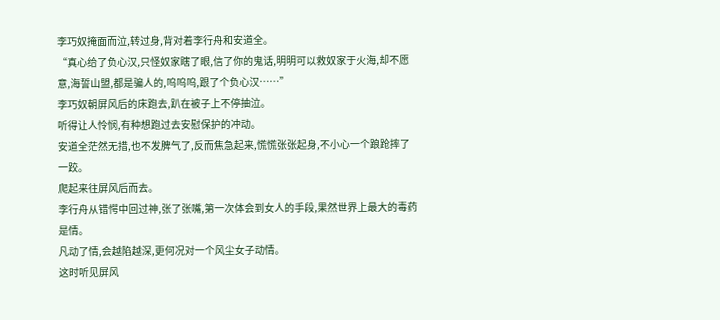李巧奴掩面而泣,转过身,背对着李行舟和安道全。
“真心给了负心汉,只怪奴家瞎了眼,信了你的鬼话,明明可以救奴家于火海,却不愿意,海誓山盟,都是骗人的,呜呜呜,跟了个负心汉……”
李巧奴朝屏风后的床跑去,趴在被子上不停抽泣。
听得让人怜悯,有种想跑过去安慰保护的冲动。
安道全茫然无措,也不发脾气了,反而焦急起来,慌慌张张起身,不小心一个踉跄摔了一跤。
爬起来往屏风后而去。
李行舟从错愕中回过神,张了张嘴,第一次体会到女人的手段,果然世界上最大的毒药是情。
凡动了情,会越陷越深,更何况对一个风尘女子动情。
这时听见屏风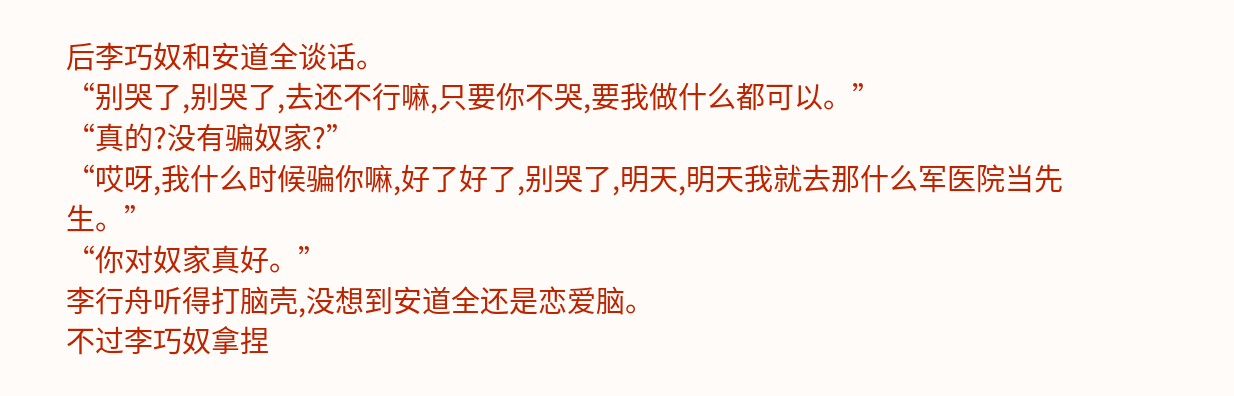后李巧奴和安道全谈话。
“别哭了,别哭了,去还不行嘛,只要你不哭,要我做什么都可以。”
“真的?没有骗奴家?”
“哎呀,我什么时候骗你嘛,好了好了,别哭了,明天,明天我就去那什么军医院当先生。”
“你对奴家真好。”
李行舟听得打脑壳,没想到安道全还是恋爱脑。
不过李巧奴拿捏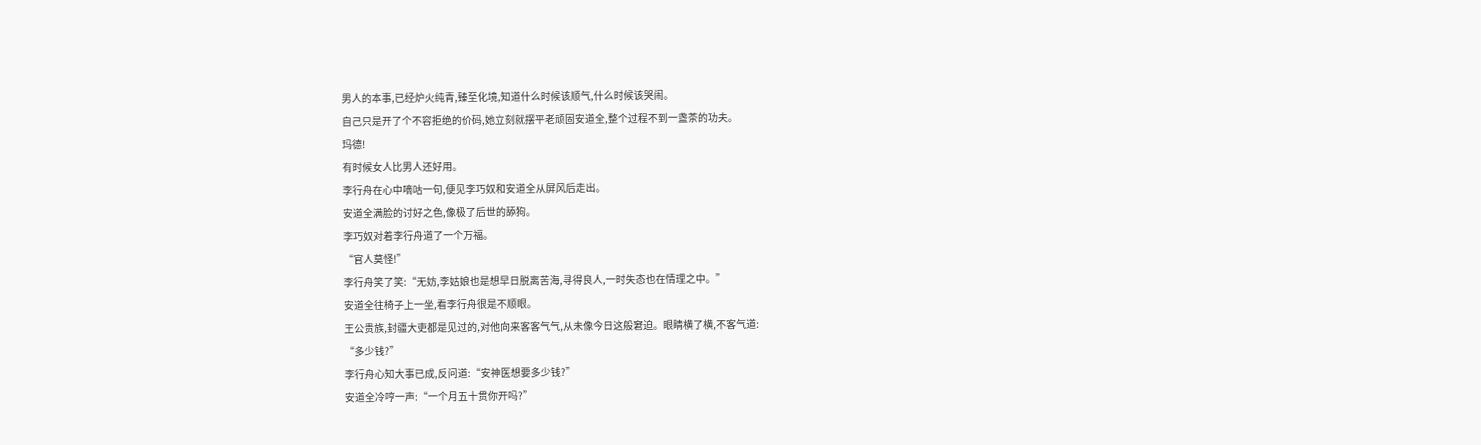男人的本事,已经炉火纯青,臻至化境,知道什么时候该顺气,什么时候该哭闹。
自己只是开了个不容拒绝的价码,她立刻就摆平老顽固安道全,整个过程不到一盏茶的功夫。
玛德!
有时候女人比男人还好用。
李行舟在心中嘀咕一句,便见李巧奴和安道全从屏风后走出。
安道全满脸的讨好之色,像极了后世的舔狗。
李巧奴对着李行舟道了一个万福。
“官人莫怪!”
李行舟笑了笑:“无妨,李姑娘也是想早日脱离苦海,寻得良人,一时失态也在情理之中。”
安道全往椅子上一坐,看李行舟很是不顺眼。
王公贵族,封疆大吏都是见过的,对他向来客客气气,从未像今日这般窘迫。眼睛横了横,不客气道:
“多少钱?”
李行舟心知大事已成,反问道:“安神医想要多少钱?”
安道全冷哼一声:“一个月五十贯你开吗?”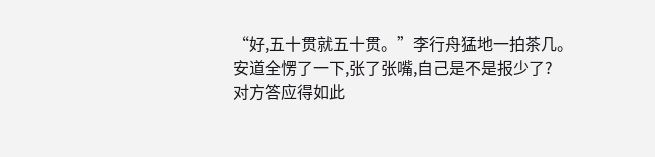“好,五十贯就五十贯。”李行舟猛地一拍茶几。
安道全愣了一下,张了张嘴,自己是不是报少了?
对方答应得如此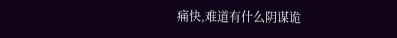痛快,难道有什么阴谋诡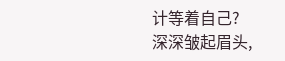计等着自己?
深深皱起眉头,